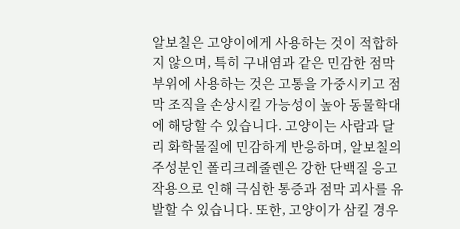알보칠은 고양이에게 사용하는 것이 적합하지 않으며, 특히 구내염과 같은 민감한 점막 부위에 사용하는 것은 고통을 가중시키고 점막 조직을 손상시킬 가능성이 높아 동물학대에 해당할 수 있습니다. 고양이는 사람과 달리 화학물질에 민감하게 반응하며, 알보칠의 주성분인 폴리크레줄렌은 강한 단백질 응고 작용으로 인해 극심한 통증과 점막 괴사를 유발할 수 있습니다. 또한, 고양이가 삼킬 경우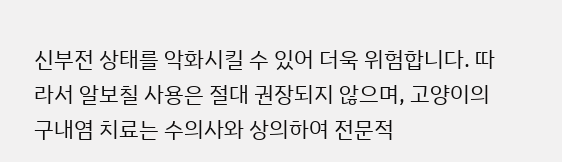신부전 상태를 악화시킬 수 있어 더욱 위험합니다. 따라서 알보칠 사용은 절대 권장되지 않으며, 고양이의 구내염 치료는 수의사와 상의하여 전문적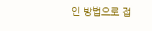인 방법으로 접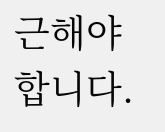근해야 합니다.